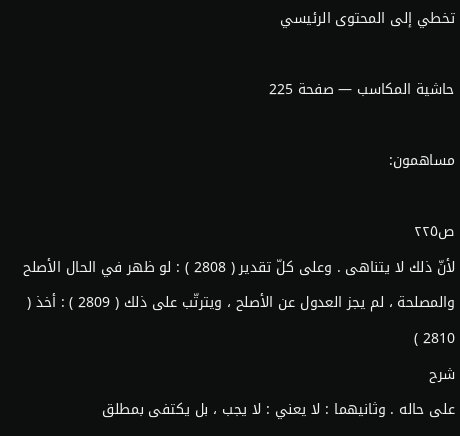تخطي إلى المحتوى الرئيسي

حاشية المكاسب — صفحة 225

مساهمون:

ص٢٢٥
لأنّ ذلك لا يتناهى . وعلى كلّ تقدير ( 2808 ) : لو ظهر في الحال الأصلح والمصلحة ، لم يجز العدول عن الأصلح ، ويترتّب على ذلك ( 2809 ) : أخذ ( 2810 )
شرح
على حاله . وثانيهما : لا يعني : لا يجب ، بل يكتفى بمطلق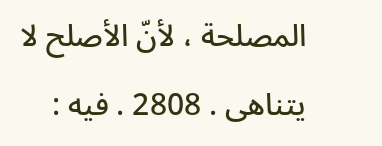المصلحة ، لأنّ الأصلح لا يتناهى . 2808 . فيه :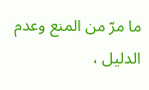ما مرّ من المنع وعدم الدليل ،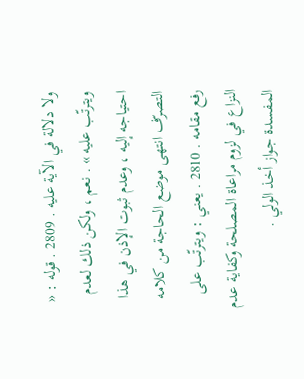ولا دلالة في الآية عليه . 2809 . قوله : « ويترتّب عليه » . نعم ، ولكن ذلك لعدم احتياجه إليه ، وعدم ثبوت الإذن في هذا التصرّف انتهى موضع الحاجة من كلامه رفع مقامه . 2810 . يعني : ويترتّب على النزاع في لزوم مراعاة المصلحة وكفاية عدم المفسدة جواز أخذ الولي .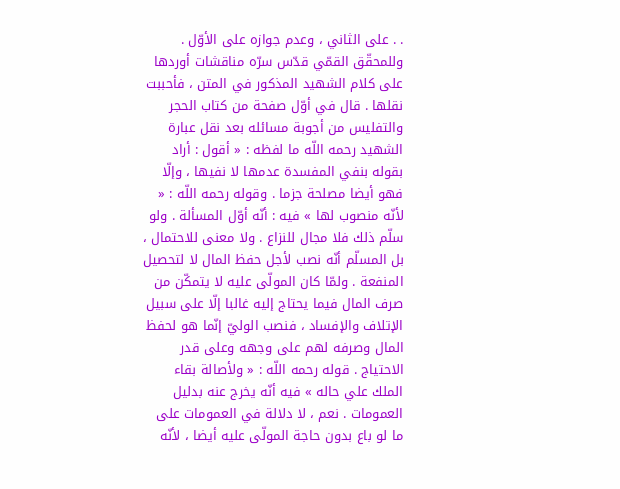. . على الثاني ، وعدم جوازه على الأوّل . وللمحقّق القمّي قدّس سرّه مناقشات أوردها على كلام الشهيد المذكور في المتن ، فأحببت نقلها . قال في أوّل صفحة من كتاب الحجر والتفليس من أجوبة مسائله بعد نقل عبارة الشهيد رحمه اللّه ما لفظه : « أقول : أراد بقوله بنفي المفسدة عدمها لا نفيها ، وإلّا فهو أيضا مصلحة جزما . وقوله رحمه اللّه : « لأنّه منصوب لها » فيه : أنّه أوّل المسألة . ولو سلّم ذلك فلا مجال للنزاع . ولا معنى للاحتمال ، بل المسلّم أنّه نصب لأجل حفظ المال لا لتحصيل المنفعة . ولمّا كان المولّى عليه لا يتمكّن من صرف المال فيما يحتاج إليه غالبا إلّا على سبيل الإتلاف والإفساد ، فنصب الوليّ إنّما هو لحفظ المال وصرفه لهم على وجهه وعلى قدر الاحتياج . قوله رحمه اللّه : « ولأصالة بقاء الملك علي حاله » فيه أنّه يخرج عنه بدليل العمومات . نعم ، لا دلالة في العمومات على ما لو باع بدون حاجة المولّى عليه أيضا ، لأنّه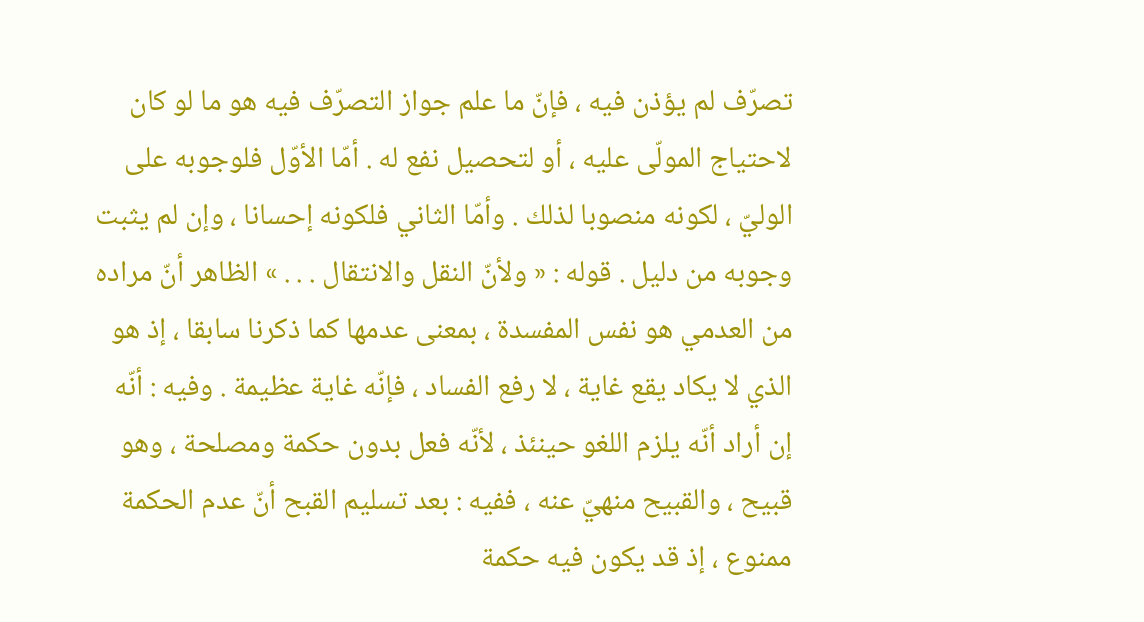تصرّف لم يؤذن فيه ، فإنّ ما علم جواز التصرّف فيه هو ما لو كان لاحتياج المولّى عليه ، أو لتحصيل نفع له . أمّا الأوّل فلوجوبه على الوليّ ، لكونه منصوبا لذلك . وأمّا الثاني فلكونه إحسانا ، وإن لم يثبت وجوبه من دليل . قوله : « ولأنّ النقل والانتقال . . . » الظاهر أنّ مراده من العدمي هو نفس المفسدة ، بمعنى عدمها كما ذكرنا سابقا ، إذ هو الذي لا يكاد يقع غاية ، لا رفع الفساد ، فإنّه غاية عظيمة . وفيه : أنّه إن أراد أنّه يلزم اللغو حينئذ ، لأنّه فعل بدون حكمة ومصلحة ، وهو قبيح ، والقبيح منهيّ عنه ، ففيه : بعد تسليم القبح أنّ عدم الحكمة ممنوع ، إذ قد يكون فيه حكمة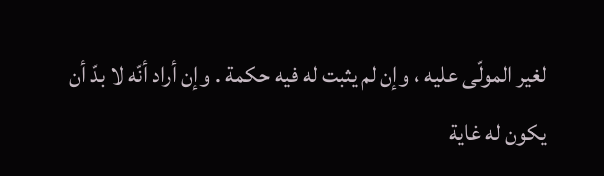لغير المولّى عليه ، وإن لم يثبت له فيه حكمة . وإن أراد أنّه لا بدّ أن يكون له غاية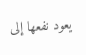يعود نفعها إلى